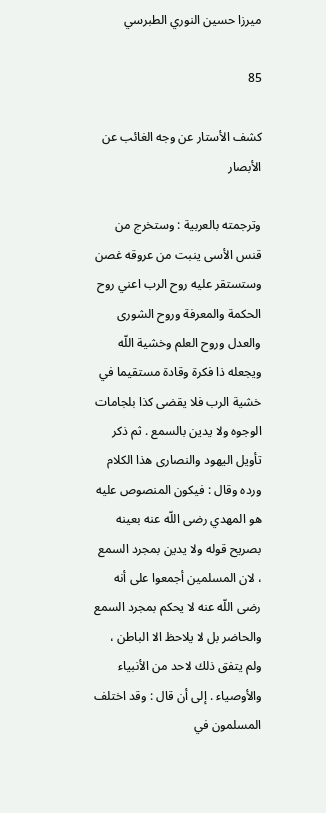ميرزا حسين النوري الطبرسي

85

كشف الأستار عن وجه الغائب عن الأبصار

وترجمته بالعربية : وستخرج من قنس الأسى ينبت من عروقه غصن وستستقر عليه روح الرب اعني روح الحكمة والمعرفة وروح الشورى والعدل وروح العلم وخشية اللّه ويجعله ذا فكرة وقادة مستقيما في خشية الرب فلا يقضى كذا بلجامات الوجوه ولا يدين بالسمع . ثم ذكر تأويل اليهود والنصارى هذا الكلام ورده وقال : فيكون المنصوص عليه هو المهدي رضى اللّه عنه بعينه بصريح قوله ولا يدين بمجرد السمع ، لان المسلمين أجمعوا على أنه رضى اللّه عنه لا يحكم بمجرد السمع والحاضر بل لا يلاحظ الا الباطن ، ولم يتفق ذلك لاحد من الأنبياء والأوصياء . إلى أن قال : وقد اختلف المسلمون في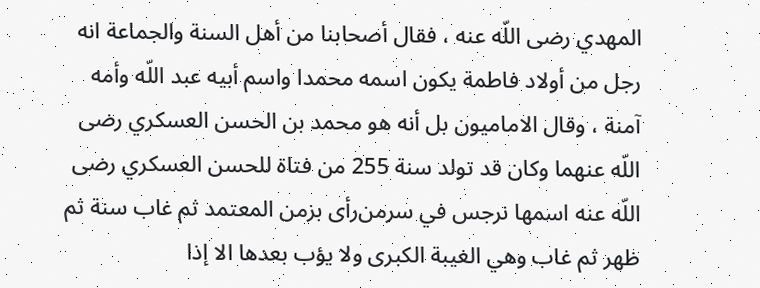المهدي رضى اللّه عنه ، فقال أصحابنا من أهل السنة والجماعة انه رجل من أولاد فاطمة يكون اسمه محمدا واسم أبيه عبد اللّه وأمه آمنة ، وقال الاماميون بل أنه هو محمد بن الحسن العسكري رضى اللّه عنهما وكان قد تولد سنة 255 من فتاة للحسن العسكري رضى اللّه عنه اسمها نرجس في سرمن‌رأى بزمن المعتمد ثم غاب سنة ثم ظهر ثم غاب وهي الغيبة الكبرى ولا يؤب بعدها الا إذا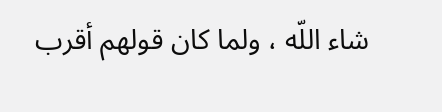شاء اللّه ، ولما كان قولهم أقرب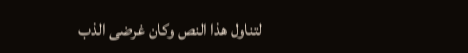لتناول هذا النص وكان غرضى الذب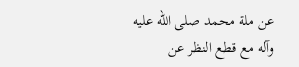عن ملة محمد صلى اللّه عليه وآله مع قطع النظر عن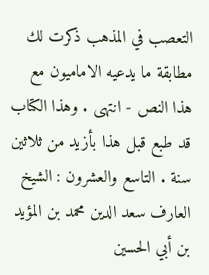التعصب في المذهب ذكرت لك مطابقة ما يدعيه الاماميون مع هذا النص - انتهى . وهذا الكتاب قد طبع قبل هذا بأزيد من ثلاثين سنة . التاسع والعشرون : الشيخ العارف سعد الدين محمد بن المؤيد بن أبي الحسين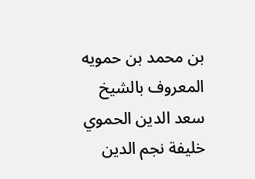بن محمد بن حمويه المعروف بالشيخ سعد الدين الحموي خليفة نجم الدين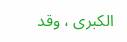الكبرى ، وقد